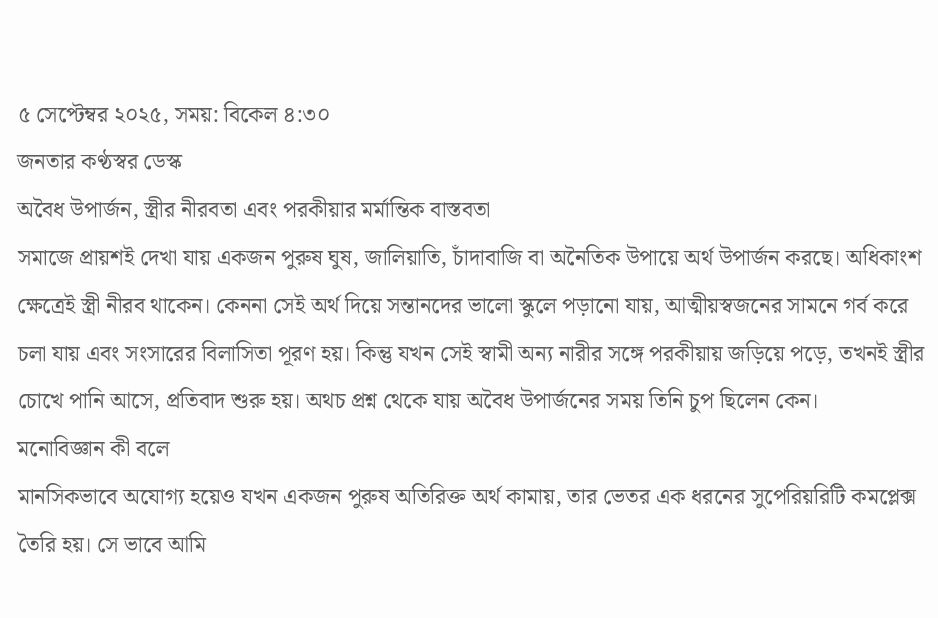৫ সেপ্টেম্বর ২০২৫, সময়: বিকেল ৪:৩০
জনতার কণ্ঠস্বর ডেস্ক
অবৈধ উপার্জন, স্ত্রীর নীরবতা এবং পরকীয়ার মর্মান্তিক বাস্তবতা
সমাজে প্রায়শই দেখা যায় একজন পুরুষ ঘুষ, জালিয়াতি, চাঁদাবাজি বা অনৈতিক উপায়ে অর্থ উপার্জন করছে। অধিকাংশ ক্ষেত্রেই স্ত্রী নীরব থাকেন। কেননা সেই অর্থ দিয়ে সন্তানদের ভালো স্কুলে পড়ানো যায়, আত্মীয়স্বজনের সামনে গর্ব করে চলা যায় এবং সংসারের বিলাসিতা পূরণ হয়। কিন্তু যখন সেই স্বামী অন্য নারীর সঙ্গে পরকীয়ায় জড়িয়ে পড়ে, তখনই স্ত্রীর চোখে পানি আসে, প্রতিবাদ শুরু হয়। অথচ প্রশ্ন থেকে যায় অবৈধ উপার্জনের সময় তিনি চুপ ছিলেন কেন।
মনোবিজ্ঞান কী বলে
মানসিকভাবে অযোগ্য হয়েও যখন একজন পুরুষ অতিরিক্ত অর্থ কামায়, তার ভেতর এক ধরনের সুপেরিয়রিটি কমপ্লেক্স তৈরি হয়। সে ভাবে আমি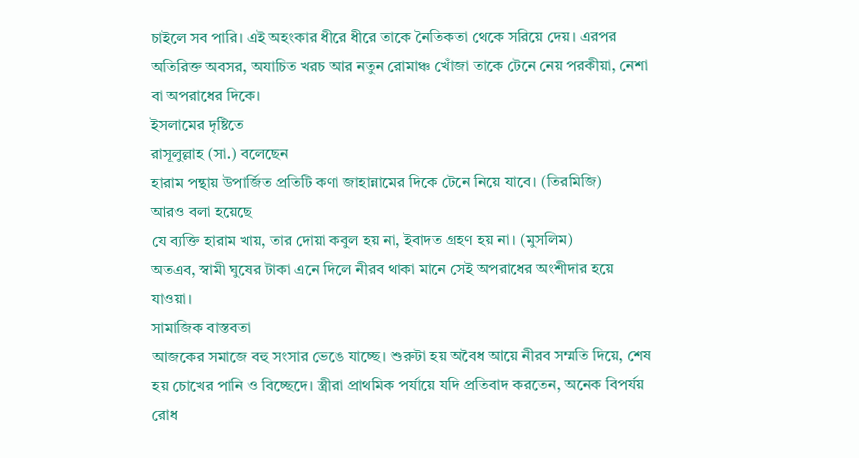চাইলে সব পারি। এই অহংকার ধীরে ধীরে তাকে নৈতিকতা থেকে সরিয়ে দেয়। এরপর অতিরিক্ত অবসর, অযাচিত খরচ আর নতুন রোমাঞ্চ খোঁজা তাকে টেনে নেয় পরকীয়া, নেশা বা অপরাধের দিকে।
ইসলামের দৃষ্টিতে
রাসূলুল্লাহ (সা.) বলেছেন
হারাম পন্থায় উপার্জিত প্রতিটি কণা জাহান্নামের দিকে টেনে নিয়ে যাবে। (তিরমিজি)
আরও বলা হয়েছে
যে ব্যক্তি হারাম খায়, তার দোয়া কবুল হয় না, ইবাদত গ্রহণ হয় না। (মুসলিম)
অতএব, স্বামী ঘুষের টাকা এনে দিলে নীরব থাকা মানে সেই অপরাধের অংশীদার হয়ে যাওয়া।
সামাজিক বাস্তবতা
আজকের সমাজে বহু সংসার ভেঙে যাচ্ছে। শুরুটা হয় অবৈধ আয়ে নীরব সম্মতি দিয়ে, শেষ হয় চোখের পানি ও বিচ্ছেদে। স্ত্রীরা প্রাথমিক পর্যায়ে যদি প্রতিবাদ করতেন, অনেক বিপর্যয় রোধ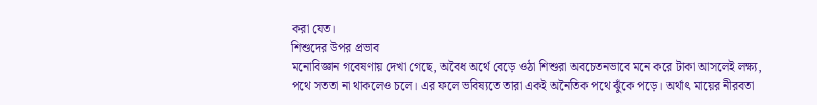করা যেত।
শিশুদের উপর প্রভাব
মনোবিজ্ঞান গবেষণায় দেখা গেছে, অবৈধ অর্থে বেড়ে ওঠা শিশুরা অবচেতনভাবে মনে করে টাকা আসলেই লক্ষ্য, পথে সততা না থাকলেও চলে। এর ফলে ভবিষ্যতে তারা একই অনৈতিক পথে ঝুঁকে পড়ে। অর্থাৎ মায়ের নীরবতা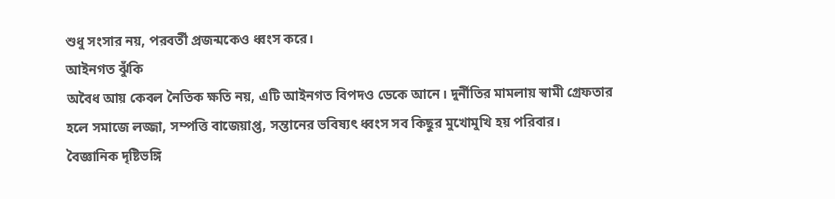শুধু সংসার নয়, পরবর্তী প্রজন্মকেও ধ্বংস করে।
আইনগত ঝুঁকি
অবৈধ আয় কেবল নৈতিক ক্ষতি নয়, এটি আইনগত বিপদও ডেকে আনে। দুর্নীতির মামলায় স্বামী গ্রেফতার হলে সমাজে লজ্জা, সম্পত্তি বাজেয়াপ্ত, সন্তানের ভবিষ্যৎ ধ্বংস সব কিছুর মুখোমুখি হয় পরিবার।
বৈজ্ঞানিক দৃষ্টিভঙ্গি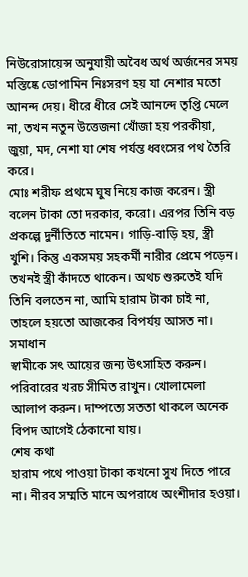নিউরোসায়েন্স অনুযায়ী অবৈধ অর্থ অর্জনের সময় মস্তিষ্কে ডোপামিন নিঃসরণ হয় যা নেশার মতো আনন্দ দেয়। ধীরে ধীরে সেই আনন্দে তৃপ্তি মেলে না, তখন নতুন উত্তেজনা খোঁজা হয় পরকীয়া, জুয়া, মদ, নেশা যা শেষ পর্যন্ত ধ্বংসের পথ তৈরি করে।
মোঃ শরীফ প্রথমে ঘুষ নিয়ে কাজ করেন। স্ত্রী বলেন টাকা তো দরকার, করো। এরপর তিনি বড় প্রকল্পে দুর্নীতিতে নামেন। গাড়ি-বাড়ি হয়, স্ত্রী খুশি। কিন্তু একসময় সহকর্মী নারীর প্রেমে পড়েন। তখনই স্ত্রী কাঁদতে থাকেন। অথচ শুরুতেই যদি তিনি বলতেন না, আমি হারাম টাকা চাই না, তাহলে হয়তো আজকের বিপর্যয় আসত না।
সমাধান
স্বামীকে সৎ আয়ের জন্য উৎসাহিত করুন। পরিবারের খরচ সীমিত রাখুন। খোলামেলা আলাপ করুন। দাম্পত্যে সততা থাকলে অনেক বিপদ আগেই ঠেকানো যায়।
শেষ কথা
হারাম পথে পাওয়া টাকা কখনো সুখ দিতে পারে না। নীরব সম্মতি মানে অপরাধে অংশীদার হওয়া।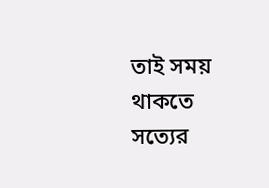তাই সময় থাকতে সত্যের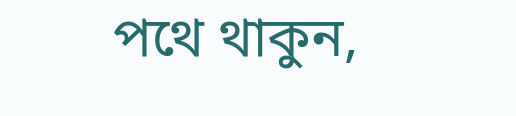পথে থাকুন,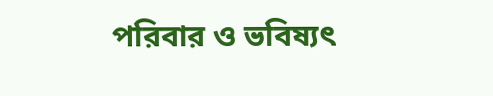পরিবার ও ভবিষ্যৎ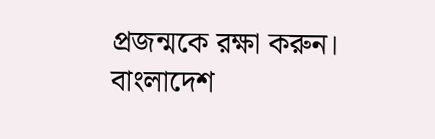প্রজন্মকে রক্ষা করুন।
বাংলাদেশ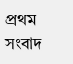প্রথম সংবাদ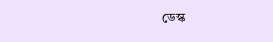ডেস্ক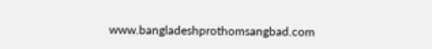www.bangladeshprothomsangbad.com